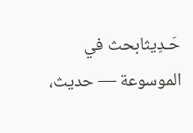حَـدِيثابحث في الموسوعة — حديث،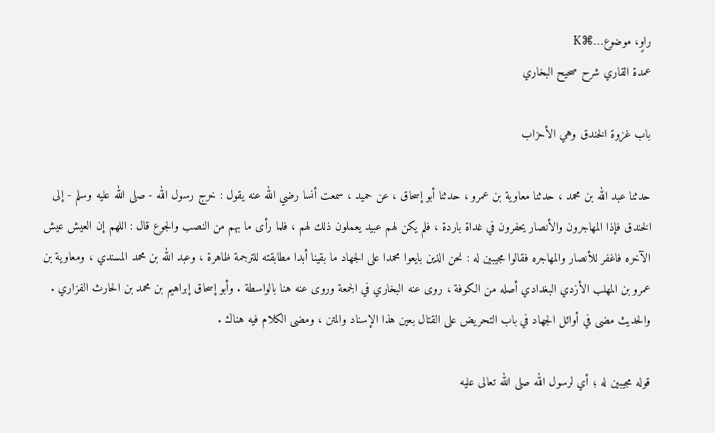راوٍ، موضوع…⌘K
عمدة القاري شرح صحيح البخاري

باب غزوة الخندق وهي الأحزاب

حدثنا عبد الله بن محمد ، حدثنا معاوية بن عمرو ، حدثنا أبو إسحاق ، عن حميد ، سمعت أنسا رضي الله عنه يقول : خرج رسول الله - صلى الله عليه وسلم - إلى الخندق فإذا المهاجرون والأنصار يحفرون في غداة باردة ، فلم يكن لهم عبيد يعملون ذلك لهم ، فلما رأى ما بهم من النصب والجوع قال : اللهم إن العيش عيش الآخره فاغفر للأنصار والمهاجره فقالوا مجيبين له : نحن الذين بايعوا محمدا على الجهاد ما بقينا أبدا مطابقته للترجمة ظاهرة ، وعبد الله بن محمد المسندي ، ومعاوية بن عمرو بن المهلب الأزدي البغدادي أصله من الكوفة ، روى عنه البخاري في الجمعة وروى عنه هنا بالواسطة . وأبو إسحاق إبراهيم بن محمد بن الحارث الفزاري . والحديث مضى في أوائل الجهاد في باب التحريض على القتال بعين هذا الإسناد والمتن ، ومضى الكلام فيه هناك .

قوله مجيبين له ؛ أي لرسول الله صلى الله تعالى عليه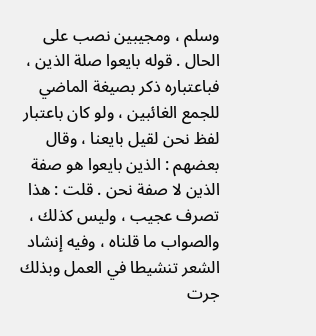وسلم ، ومجيبين نصب على الحال . قوله بايعوا صلة الذين ، فباعتباره ذكر بصيغة الماضي للجمع الغائبين ، ولو كان باعتبار لفظ نحن لقيل بايعنا ، وقال بعضهم : الذين بايعوا هو صفة الذين لا صفة نحن . قلت : هذا تصرف عجيب ، وليس كذلك ، والصواب ما قلناه ، وفيه إنشاد الشعر تنشيطا في العمل وبذلك جرت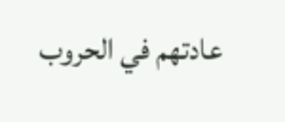عادتهم في الحروب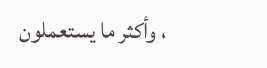، وأكثر ما يستعملون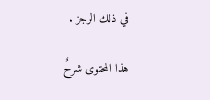في ذلك الرجز .

هذا المحتوى شرحٌ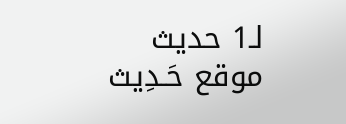لـ1 حديث
موقع حَـدِيث